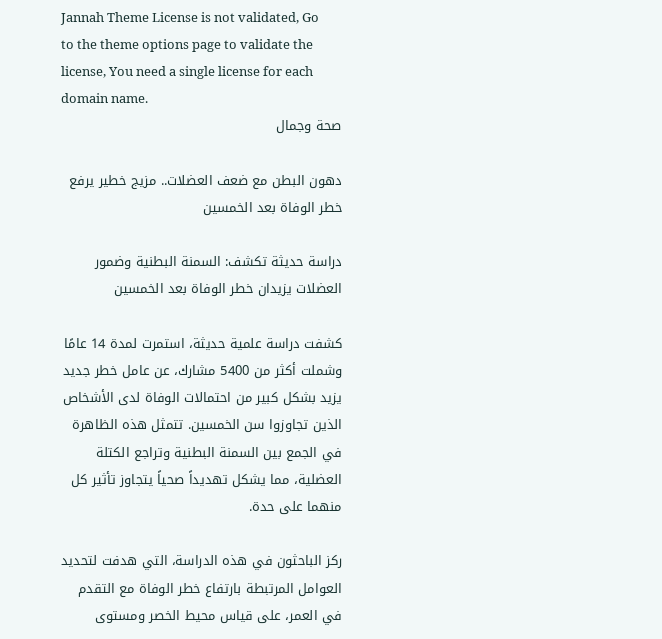Jannah Theme License is not validated, Go to the theme options page to validate the license, You need a single license for each domain name.
صحة وجمال

دهون البطن مع ضعف العضلات.. مزيج خطير يرفع خطر الوفاة بعد الخمسين

دراسة حديثة تكشف: السمنة البطنية وضمور العضلات يزيدان خطر الوفاة بعد الخمسين

كشفت دراسة علمية حديثة، استمرت لمدة 14 عامًا وشملت أكثر من 5400 مشارك، عن عامل خطر جديد يزيد بشكل كبير من احتمالات الوفاة لدى الأشخاص الذين تجاوزوا سن الخمسين. تتمثل هذه الظاهرة في الجمع بين السمنة البطنية وتراجع الكتلة العضلية، مما يشكل تهديداً صحياً يتجاوز تأثير كل منهما على حدة.

ركز الباحثون في هذه الدراسة، التي هدفت لتحديد العوامل المرتبطة بارتفاع خطر الوفاة مع التقدم في العمر، على قياس محيط الخصر ومستوى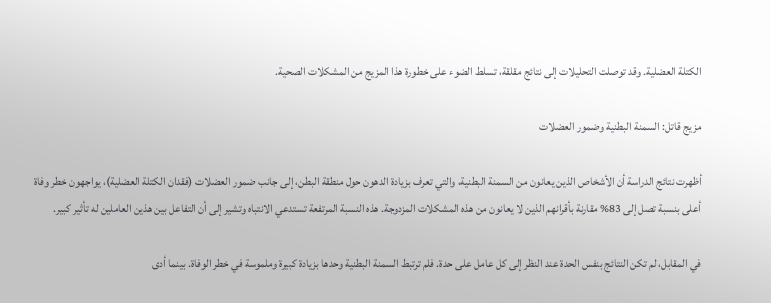الكتلة العضلية. وقد توصلت التحليلات إلى نتائج مقلقة، تسلط الضوء على خطورة هذا المزيج من المشكلات الصحية.

مزيج قاتل: السمنة البطنية وضمور العضلات

أظهرت نتائج الدراسة أن الأشخاص الذين يعانون من السمنة البطنية، والتي تعرف بزيادة الدهون حول منطقة البطن، إلى جانب ضمور العضلات (فقدان الكتلة العضلية)، يواجهون خطر وفاة أعلى بنسبة تصل إلى 83% مقارنة بأقرانهم الذين لا يعانون من هذه المشكلات المزدوجة. هذه النسبة المرتفعة تستدعي الانتباه وتشير إلى أن التفاعل بين هذين العاملين له تأثير كبير.

في المقابل، لم تكن النتائج بنفس الحدة عند النظر إلى كل عامل على حدة. فلم ترتبط السمنة البطنية وحدها بزيادة كبيرة وملموسة في خطر الوفاة. بينما أدى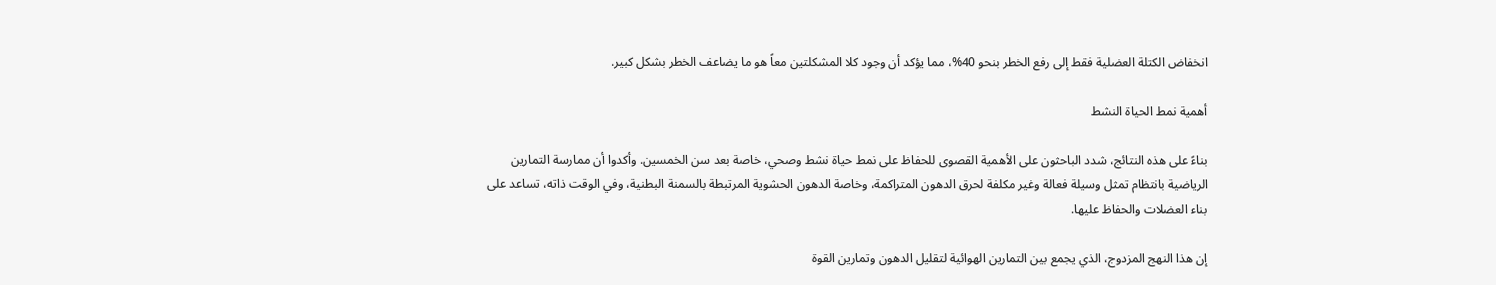انخفاض الكتلة العضلية فقط إلى رفع الخطر بنحو 40%، مما يؤكد أن وجود كلا المشكلتين معاً هو ما يضاعف الخطر بشكل كبير.

أهمية نمط الحياة النشط

بناءً على هذه النتائج، شدد الباحثون على الأهمية القصوى للحفاظ على نمط حياة نشط وصحي، خاصة بعد سن الخمسين. وأكدوا أن ممارسة التمارين الرياضية بانتظام تمثل وسيلة فعالة وغير مكلفة لحرق الدهون المتراكمة، وخاصة الدهون الحشوية المرتبطة بالسمنة البطنية، وفي الوقت ذاته، تساعد على بناء العضلات والحفاظ عليها.

إن هذا النهج المزدوج، الذي يجمع بين التمارين الهوائية لتقليل الدهون وتمارين القوة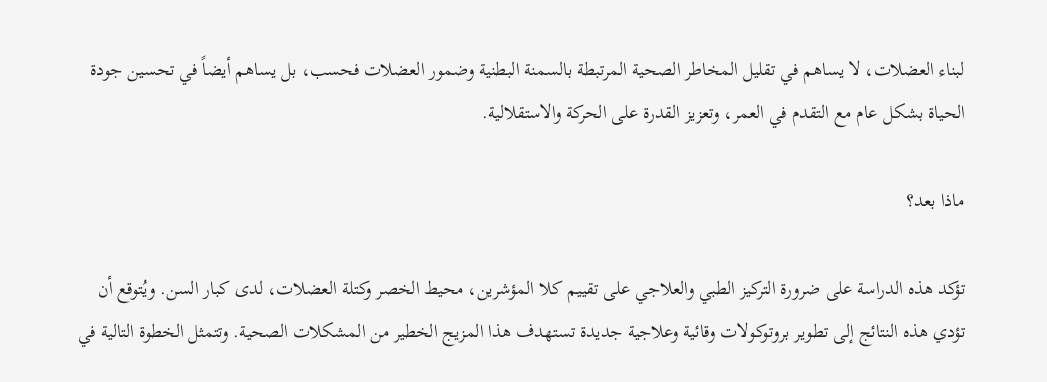لبناء العضلات، لا يساهم في تقليل المخاطر الصحية المرتبطة بالسمنة البطنية وضمور العضلات فحسب، بل يساهم أيضاً في تحسين جودة الحياة بشكل عام مع التقدم في العمر، وتعزيز القدرة على الحركة والاستقلالية.

ماذا بعد؟

تؤكد هذه الدراسة على ضرورة التركيز الطبي والعلاجي على تقييم كلا المؤشرين، محيط الخصر وكتلة العضلات، لدى كبار السن. ويُتوقع أن تؤدي هذه النتائج إلى تطوير بروتوكولات وقائية وعلاجية جديدة تستهدف هذا المزيج الخطير من المشكلات الصحية. وتتمثل الخطوة التالية في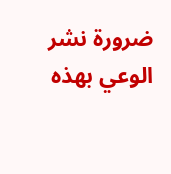ضرورة نشر الوعي بهذه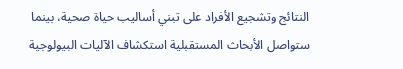النتائج وتشجيع الأفراد على تبني أساليب حياة صحية، بينما ستواصل الأبحاث المستقبلية استكشاف الآليات البيولوجية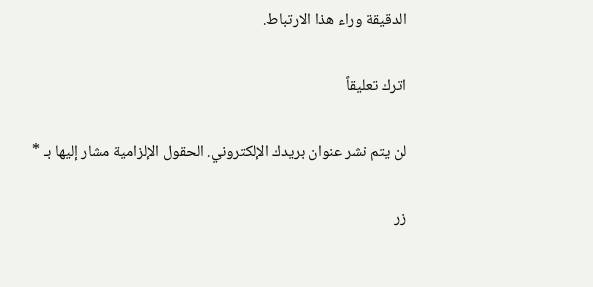الدقيقة وراء هذا الارتباط.

اترك تعليقاً

لن يتم نشر عنوان بريدك الإلكتروني. الحقول الإلزامية مشار إليها بـ *

زر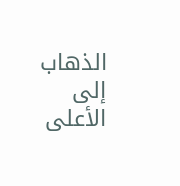الذهاب إلى الأعلى